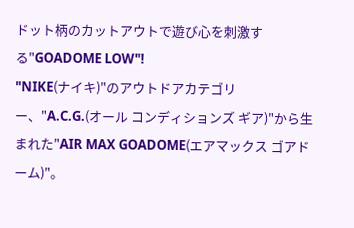ドット柄のカットアウトで遊び心を刺激する"GOADOME LOW"!
"NIKE(ナイキ)"のアウトドアカテゴリー、"A.C.G.(オール コンディションズ ギア)"から生まれた"AIR MAX GOADOME(エアマックス ゴアドーム)"。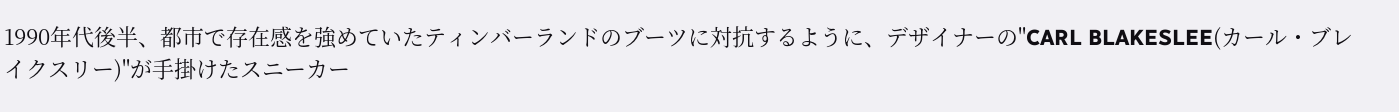1990年代後半、都市で存在感を強めていたティンバーランドのブーツに対抗するように、デザイナーの"CARL BLAKESLEE(カール・ブレイクスリー)"が手掛けたスニーカー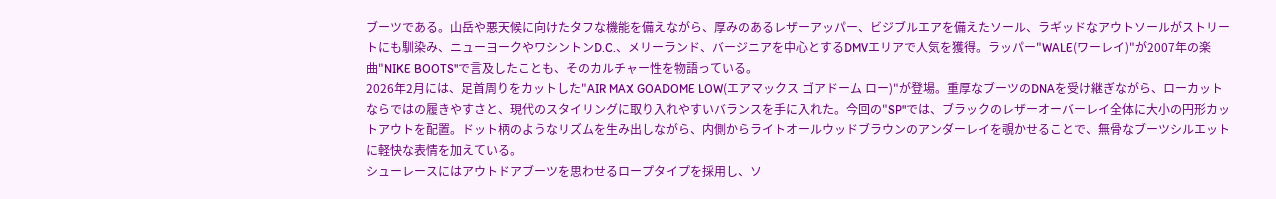ブーツである。山岳や悪天候に向けたタフな機能を備えながら、厚みのあるレザーアッパー、ビジブルエアを備えたソール、ラギッドなアウトソールがストリートにも馴染み、ニューヨークやワシントンD.C.、メリーランド、バージニアを中心とするDMVエリアで人気を獲得。ラッパー"WALE(ワーレイ)"が2007年の楽曲"NIKE BOOTS"で言及したことも、そのカルチャー性を物語っている。
2026年2月には、足首周りをカットした"AIR MAX GOADOME LOW(エアマックス ゴアドーム ロー)"が登場。重厚なブーツのDNAを受け継ぎながら、ローカットならではの履きやすさと、現代のスタイリングに取り入れやすいバランスを手に入れた。今回の"SP"では、ブラックのレザーオーバーレイ全体に大小の円形カットアウトを配置。ドット柄のようなリズムを生み出しながら、内側からライトオールウッドブラウンのアンダーレイを覗かせることで、無骨なブーツシルエットに軽快な表情を加えている。
シューレースにはアウトドアブーツを思わせるロープタイプを採用し、ソ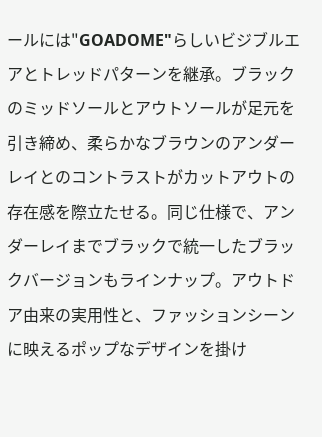ールには"GOADOME"らしいビジブルエアとトレッドパターンを継承。ブラックのミッドソールとアウトソールが足元を引き締め、柔らかなブラウンのアンダーレイとのコントラストがカットアウトの存在感を際立たせる。同じ仕様で、アンダーレイまでブラックで統一したブラックバージョンもラインナップ。アウトドア由来の実用性と、ファッションシーンに映えるポップなデザインを掛け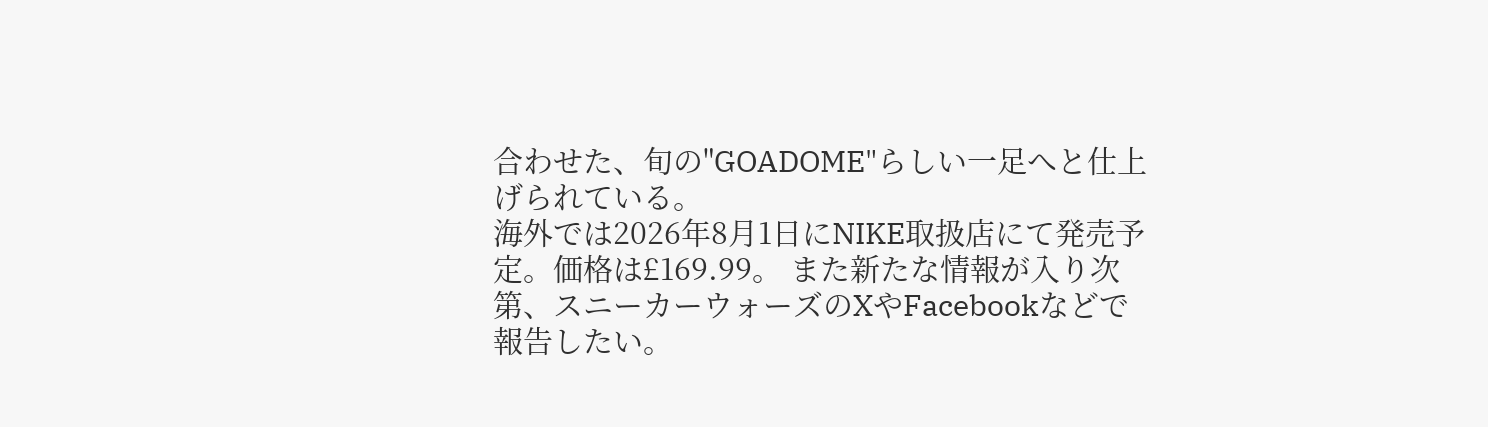合わせた、旬の"GOADOME"らしい一足へと仕上げられている。
海外では2026年8月1日にNIKE取扱店にて発売予定。価格は£169.99。 また新たな情報が入り次第、スニーカーウォーズのXやFacebookなどで報告したい。